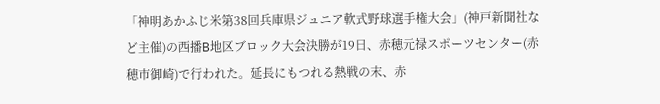「神明あかふじ米第38回兵庫県ジュニア軟式野球選手権大会」(神戸新聞社など主催)の西播B地区ブロック大会決勝が19日、赤穂元禄スポーツセンター(赤穂市御崎)で行われた。延長にもつれる熱戦の末、赤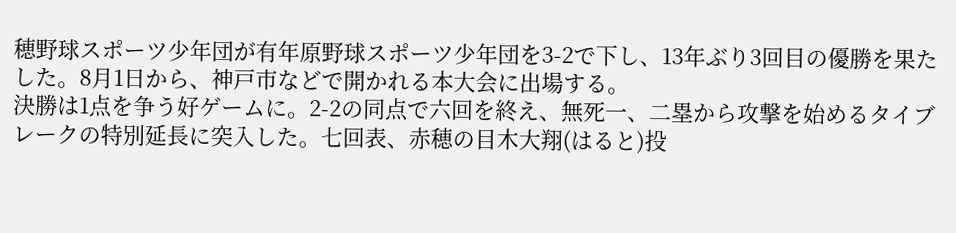穂野球スポーツ少年団が有年原野球スポーツ少年団を3-2で下し、13年ぶり3回目の優勝を果たした。8月1日から、神戸市などで開かれる本大会に出場する。
決勝は1点を争う好ゲームに。2-2の同点で六回を終え、無死一、二塁から攻撃を始めるタイブレークの特別延長に突入した。七回表、赤穂の目木大翔(はると)投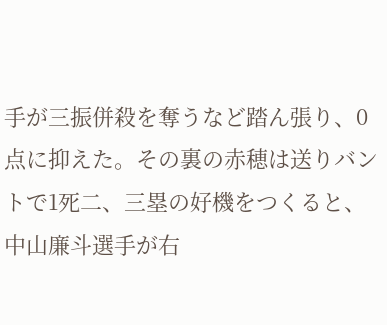手が三振併殺を奪うなど踏ん張り、0点に抑えた。その裏の赤穂は送りバントで1死二、三塁の好機をつくると、中山廉斗選手が右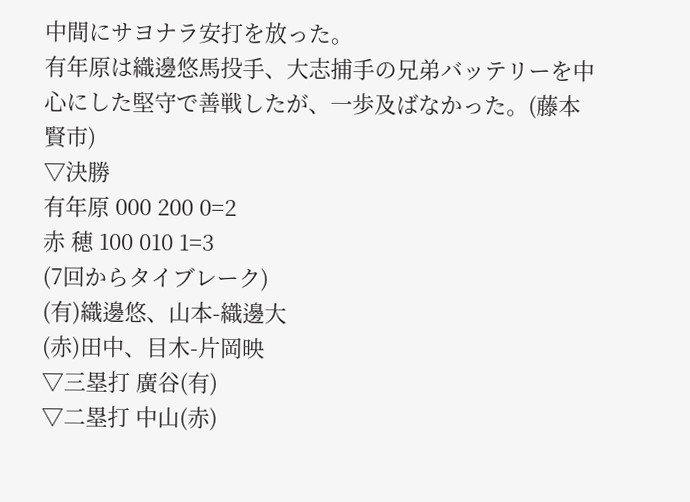中間にサヨナラ安打を放った。
有年原は織邊悠馬投手、大志捕手の兄弟バッテリーを中心にした堅守で善戦したが、一歩及ばなかった。(藤本賢市)
▽決勝
有年原 000 200 0=2
赤 穂 100 010 1=3
(7回からタイブレーク)
(有)織邊悠、山本-織邊大
(赤)田中、目木-片岡映
▽三塁打 廣谷(有)
▽二塁打 中山(赤)